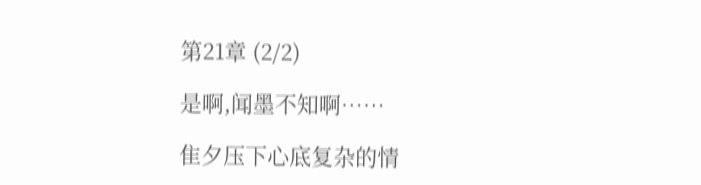第21章 (2/2)

是啊,闻墨不知啊……

隹夕压下心底复杂的情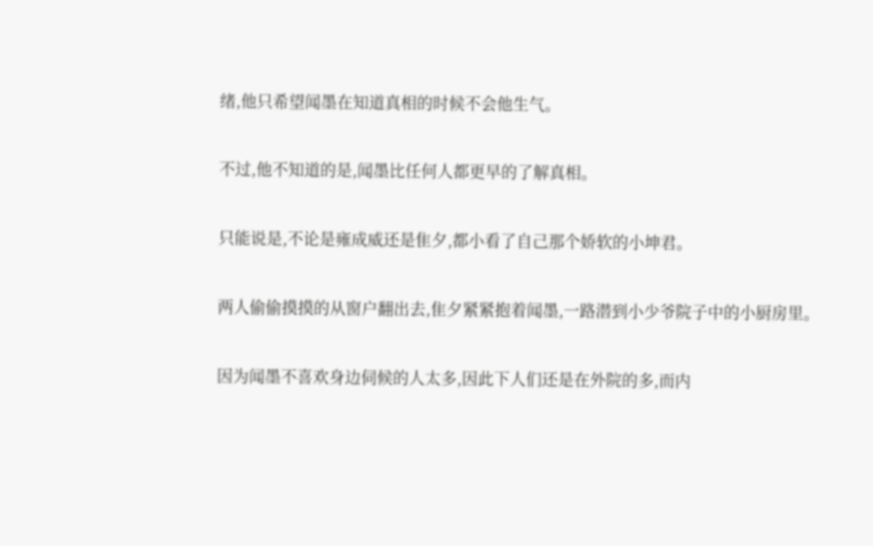绪,他只希望闻墨在知道真相的时候不会他生气。

不过,他不知道的是,闻墨比任何人都更早的了解真相。

只能说是,不论是雍成威还是隹夕,都小看了自己那个娇软的小坤君。

两人偷偷摸摸的从窗户翻出去,隹夕紧紧抱着闻墨,一路潜到小少爷院子中的小厨房里。

因为闻墨不喜欢身边伺候的人太多,因此下人们还是在外院的多,而内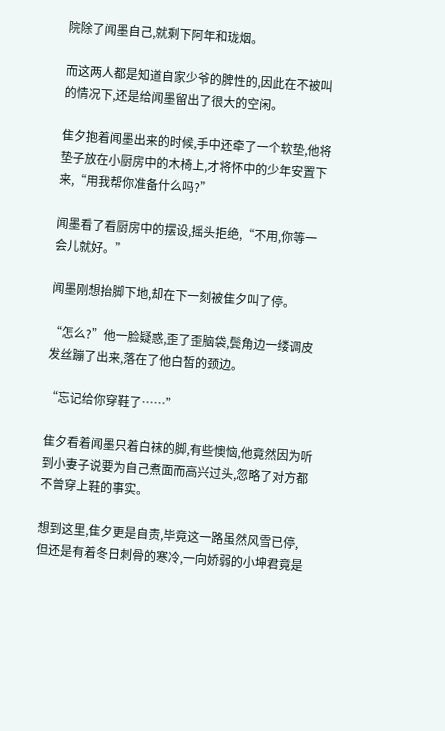院除了闻墨自己,就剩下阿年和珑烟。

而这两人都是知道自家少爷的脾性的,因此在不被叫的情况下,还是给闻墨留出了很大的空闲。

隹夕抱着闻墨出来的时候,手中还牵了一个软垫,他将垫子放在小厨房中的木椅上,才将怀中的少年安置下来,“用我帮你准备什么吗?”

闻墨看了看厨房中的摆设,摇头拒绝,“不用,你等一会儿就好。”

闻墨刚想抬脚下地,却在下一刻被隹夕叫了停。

“怎么?”他一脸疑惑,歪了歪脑袋,鬓角边一缕调皮发丝蹦了出来,落在了他白皙的颈边。

“忘记给你穿鞋了……”

隹夕看着闻墨只着白袜的脚,有些懊恼,他竟然因为听到小妻子说要为自己煮面而高兴过头,忽略了对方都不曾穿上鞋的事实。

想到这里,隹夕更是自责,毕竟这一路虽然风雪已停,但还是有着冬日刺骨的寒冷,一向娇弱的小坤君竟是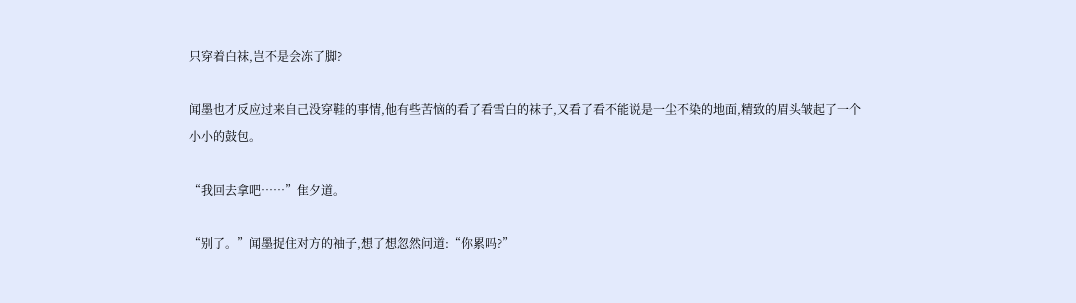只穿着白袜,岂不是会冻了脚?

闻墨也才反应过来自己没穿鞋的事情,他有些苦恼的看了看雪白的袜子,又看了看不能说是一尘不染的地面,精致的眉头皱起了一个小小的鼓包。

“我回去拿吧……”隹夕道。

“别了。”闻墨捉住对方的袖子,想了想忽然问道:“你累吗?”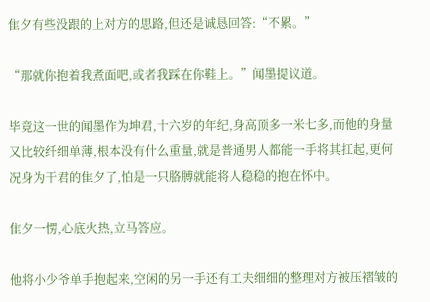隹夕有些没跟的上对方的思路,但还是诚恳回答:“不累。”

“那就你抱着我煮面吧,或者我踩在你鞋上。”闻墨提议道。

毕竟这一世的闻墨作为坤君,十六岁的年纪,身高顶多一米七多,而他的身量又比较纤细单薄,根本没有什么重量,就是普通男人都能一手将其扛起,更何况身为干君的隹夕了,怕是一只胳膊就能将人稳稳的抱在怀中。

隹夕一愣,心底火热,立马答应。

他将小少爷单手抱起来,空闲的另一手还有工夫细细的整理对方被压褶皱的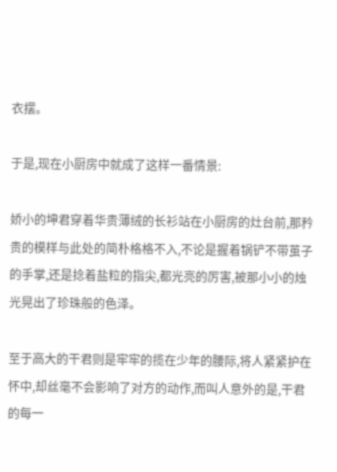衣摆。

于是,现在小厨房中就成了这样一番情景:

娇小的坤君穿着华贵薄绒的长衫站在小厨房的灶台前,那矜贵的模样与此处的简朴格格不入,不论是握着锅铲不带茧子的手掌,还是捻着盐粒的指尖,都光亮的厉害,被那小小的烛光晃出了珍珠般的色泽。

至于高大的干君则是牢牢的揽在少年的腰际,将人紧紧护在怀中,却丝毫不会影响了对方的动作,而叫人意外的是,干君的每一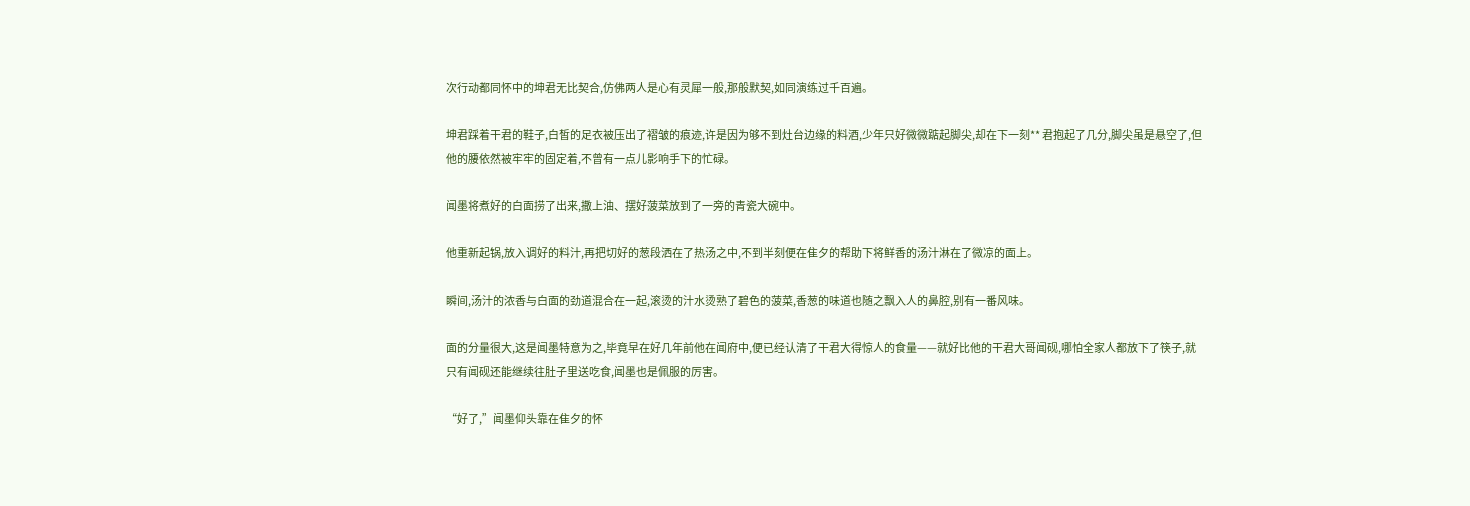次行动都同怀中的坤君无比契合,仿佛两人是心有灵犀一般,那般默契,如同演练过千百遍。

坤君踩着干君的鞋子,白皙的足衣被压出了褶皱的痕迹,许是因为够不到灶台边缘的料酒,少年只好微微踮起脚尖,却在下一刻** 君抱起了几分,脚尖虽是悬空了,但他的腰依然被牢牢的固定着,不曾有一点儿影响手下的忙碌。

闻墨将煮好的白面捞了出来,撒上油、摆好菠菜放到了一旁的青瓷大碗中。

他重新起锅,放入调好的料汁,再把切好的葱段洒在了热汤之中,不到半刻便在隹夕的帮助下将鲜香的汤汁淋在了微凉的面上。

瞬间,汤汁的浓香与白面的劲道混合在一起,滚烫的汁水烫熟了碧色的菠菜,香葱的味道也随之飘入人的鼻腔,别有一番风味。

面的分量很大,这是闻墨特意为之,毕竟早在好几年前他在闻府中,便已经认清了干君大得惊人的食量——就好比他的干君大哥闻砚,哪怕全家人都放下了筷子,就只有闻砚还能继续往肚子里送吃食,闻墨也是佩服的厉害。

“好了,”闻墨仰头靠在隹夕的怀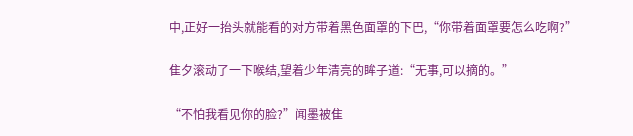中,正好一抬头就能看的对方带着黑色面罩的下巴,“你带着面罩要怎么吃啊?”

隹夕滚动了一下喉结,望着少年清亮的眸子道:“无事,可以摘的。”

“不怕我看见你的脸?”闻墨被隹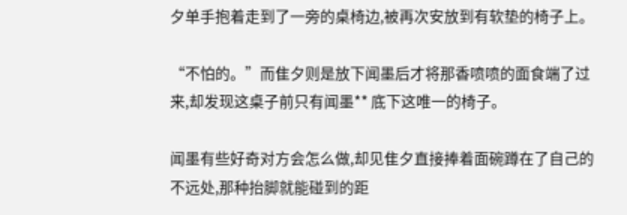夕单手抱着走到了一旁的桌椅边,被再次安放到有软垫的椅子上。

“不怕的。”而隹夕则是放下闻墨后才将那香喷喷的面食端了过来,却发现这桌子前只有闻墨** 底下这唯一的椅子。

闻墨有些好奇对方会怎么做,却见隹夕直接捧着面碗蹲在了自己的不远处,那种抬脚就能碰到的距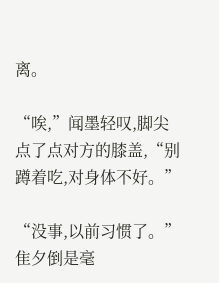离。

“唉,”闻墨轻叹,脚尖点了点对方的膝盖,“别蹲着吃,对身体不好。”

“没事,以前习惯了。”隹夕倒是毫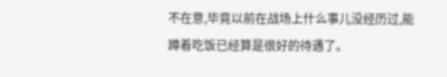不在意,毕竟以前在战场上什么事儿没经历过,能蹲着吃饭已经算是很好的待遇了。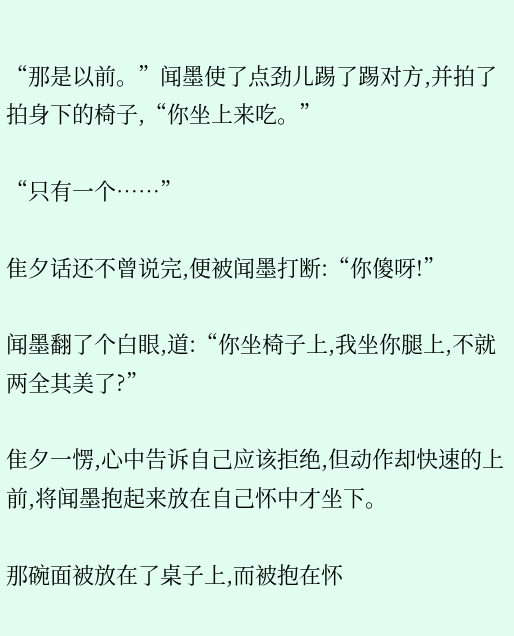“那是以前。”闻墨使了点劲儿踢了踢对方,并拍了拍身下的椅子,“你坐上来吃。”

“只有一个……”

隹夕话还不曾说完,便被闻墨打断:“你傻呀!”

闻墨翻了个白眼,道:“你坐椅子上,我坐你腿上,不就两全其美了?”

隹夕一愣,心中告诉自己应该拒绝,但动作却快速的上前,将闻墨抱起来放在自己怀中才坐下。

那碗面被放在了桌子上,而被抱在怀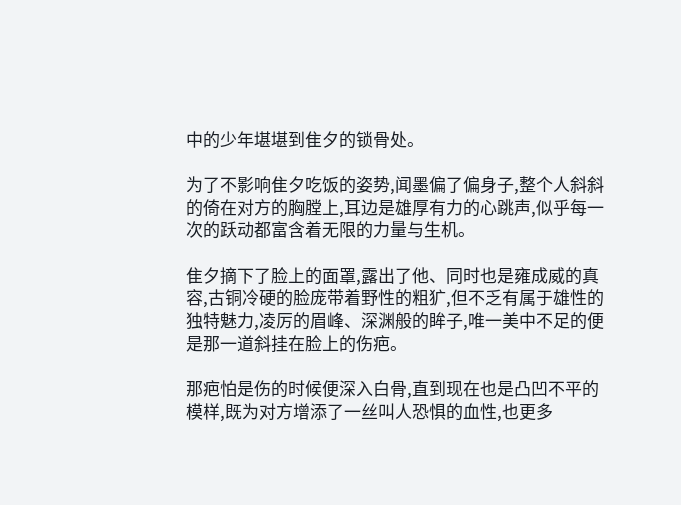中的少年堪堪到隹夕的锁骨处。

为了不影响隹夕吃饭的姿势,闻墨偏了偏身子,整个人斜斜的倚在对方的胸膛上,耳边是雄厚有力的心跳声,似乎每一次的跃动都富含着无限的力量与生机。

隹夕摘下了脸上的面罩,露出了他、同时也是雍成威的真容,古铜冷硬的脸庞带着野性的粗犷,但不乏有属于雄性的独特魅力,凌厉的眉峰、深渊般的眸子,唯一美中不足的便是那一道斜挂在脸上的伤疤。

那疤怕是伤的时候便深入白骨,直到现在也是凸凹不平的模样,既为对方增添了一丝叫人恐惧的血性,也更多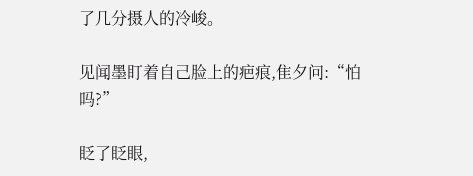了几分摄人的冷峻。

见闻墨盯着自己脸上的疤痕,隹夕问:“怕吗?”

眨了眨眼,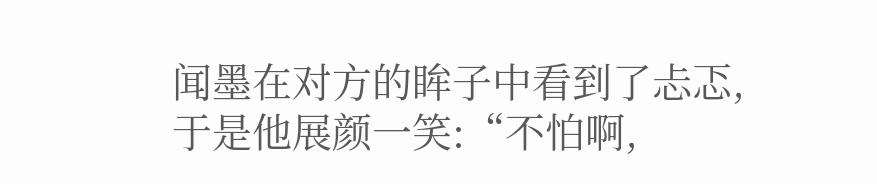闻墨在对方的眸子中看到了忐忑,于是他展颜一笑:“不怕啊,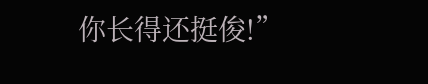你长得还挺俊!”